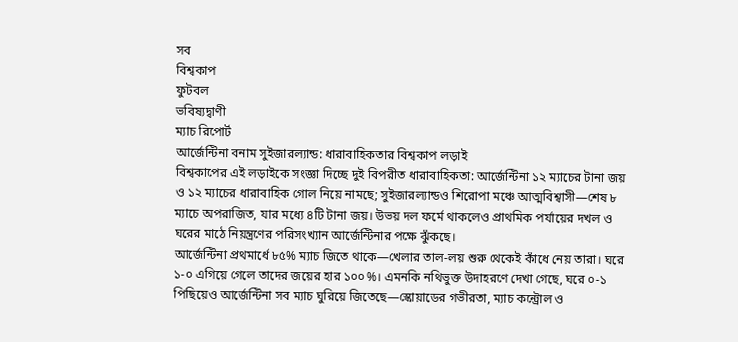সব
বিশ্বকাপ
ফুটবল
ভবিষ্যদ্বাণী
ম্যাচ রিপোর্ট
আর্জেন্টিনা বনাম সুইজারল্যান্ড: ধারাবাহিকতার বিশ্বকাপ লড়াই
বিশ্বকাপের এই লড়াইকে সংজ্ঞা দিচ্ছে দুই বিপরীত ধারাবাহিকতা: আর্জেন্টিনা ১২ ম্যাচের টানা জয় ও ১২ ম্যাচের ধারাবাহিক গোল নিয়ে নামছে; সুইজারল্যান্ডও শিরোপা মঞ্চে আত্মবিশ্বাসী—শেষ ৮ ম্যাচে অপরাজিত, যার মধ্যে ৪টি টানা জয়। উভয় দল ফর্মে থাকলেও প্রাথমিক পর্যায়ের দখল ও ঘরের মাঠে নিয়ন্ত্রণের পরিসংখ্যান আর্জেন্টিনার পক্ষে ঝুঁকছে।
আর্জেন্টিনা প্রথমার্ধে ৮৫% ম্যাচ জিতে থাকে—খেলার তাল-লয় শুরু থেকেই কাঁধে নেয় তারা। ঘরে ১-০ এগিয়ে গেলে তাদের জয়ের হার ১০০%। এমনকি নথিভুক্ত উদাহরণে দেখা গেছে, ঘরে ০-১ পিছিয়েও আর্জেন্টিনা সব ম্যাচ ঘুরিয়ে জিতেছে—স্কোয়াডের গভীরতা, ম্যাচ কন্ট্রোল ও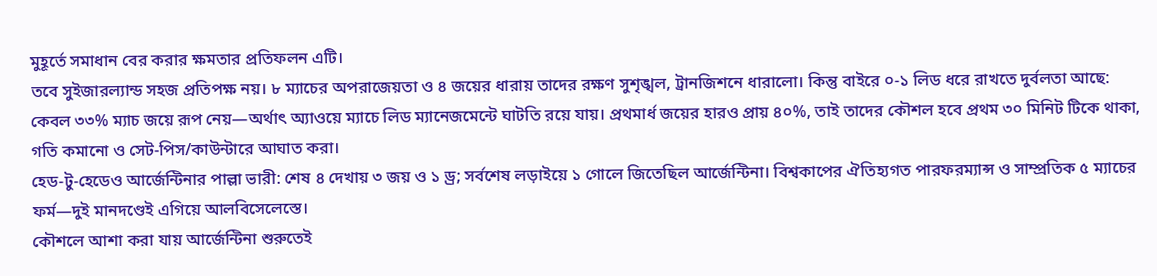মুহূর্তে সমাধান বের করার ক্ষমতার প্রতিফলন এটি।
তবে সুইজারল্যান্ড সহজ প্রতিপক্ষ নয়। ৮ ম্যাচের অপরাজেয়তা ও ৪ জয়ের ধারায় তাদের রক্ষণ সুশৃঙ্খল, ট্রানজিশনে ধারালো। কিন্তু বাইরে ০-১ লিড ধরে রাখতে দুর্বলতা আছে: কেবল ৩৩% ম্যাচ জয়ে রূপ নেয়—অর্থাৎ অ্যাওয়ে ম্যাচে লিড ম্যানেজমেন্টে ঘাটতি রয়ে যায়। প্রথমার্ধ জয়ের হারও প্রায় ৪০%, তাই তাদের কৌশল হবে প্রথম ৩০ মিনিট টিকে থাকা, গতি কমানো ও সেট-পিস/কাউন্টারে আঘাত করা।
হেড-টু-হেডেও আর্জেন্টিনার পাল্লা ভারী: শেষ ৪ দেখায় ৩ জয় ও ১ ড্র; সর্বশেষ লড়াইয়ে ১ গোলে জিতেছিল আর্জেন্টিনা। বিশ্বকাপের ঐতিহ্যগত পারফরম্যান্স ও সাম্প্রতিক ৫ ম্যাচের ফর্ম—দুই মানদণ্ডেই এগিয়ে আলবিসেলেস্তে।
কৌশলে আশা করা যায় আর্জেন্টিনা শুরুতেই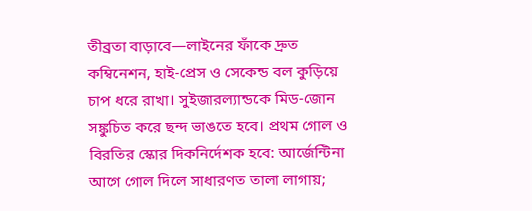তীব্রতা বাড়াবে—লাইনের ফাঁকে দ্রুত কম্বিনেশন, হাই-প্রেস ও সেকেন্ড বল কুড়িয়ে চাপ ধরে রাখা। সুইজারল্যান্ডকে মিড-জোন সঙ্কুচিত করে ছন্দ ভাঙতে হবে। প্রথম গোল ও বিরতির স্কোর দিকনির্দেশক হবে: আর্জেন্টিনা আগে গোল দিলে সাধারণত তালা লাগায়;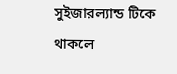সুইজারল্যান্ড টিকে থাকলে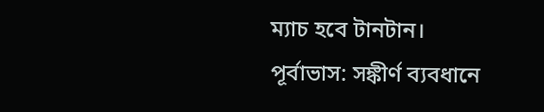ম্যাচ হবে টানটান।
পূর্বাভাস: সঙ্কীর্ণ ব্যবধানে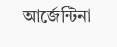আর্জেন্টিনা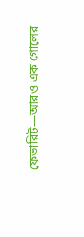ফেভারিট—আরও এক গোলের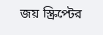জয় স্ক্রিপ্টের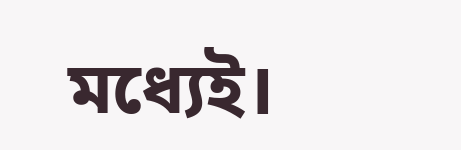মধ্যেই।